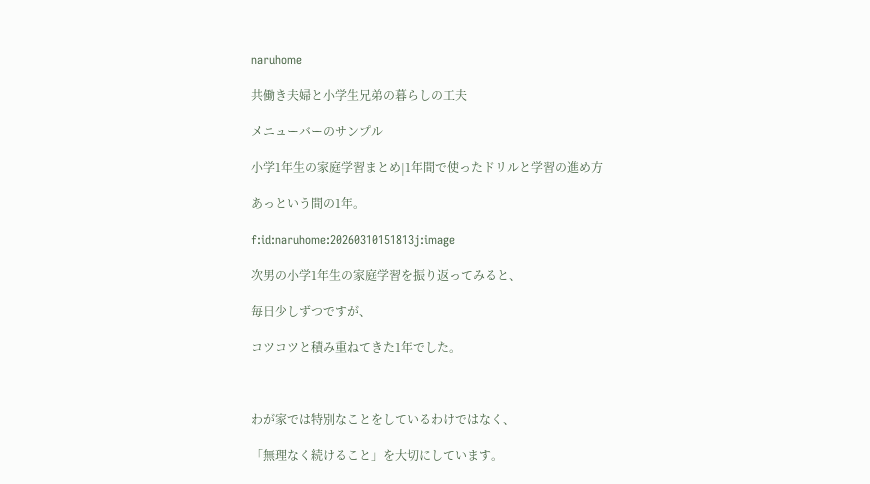naruhome

共働き夫婦と小学生兄弟の暮らしの工夫

メニューバーのサンプル

小学1年生の家庭学習まとめ|1年間で使ったドリルと学習の進め方

あっという間の1年。

f:id:naruhome:20260310151813j:image

次男の小学1年生の家庭学習を振り返ってみると、

毎日少しずつですが、

コツコツと積み重ねてきた1年でした。



わが家では特別なことをしているわけではなく、

「無理なく続けること」を大切にしています。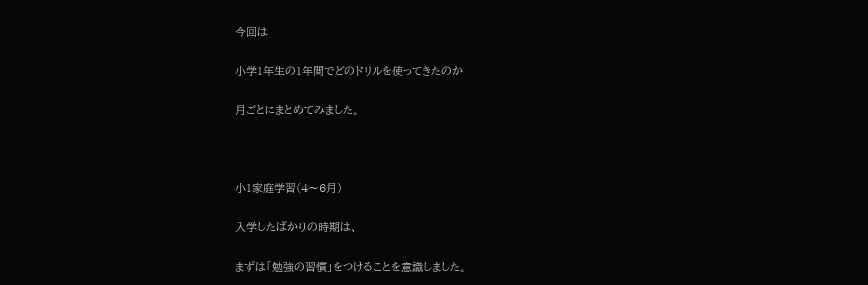今回は

小学1年生の1年間でどのドリルを使ってきたのか

月ごとにまとめてみました。



小1家庭学習(4〜6月)

入学したばかりの時期は、

まずは「勉強の習慣」をつけることを意識しました。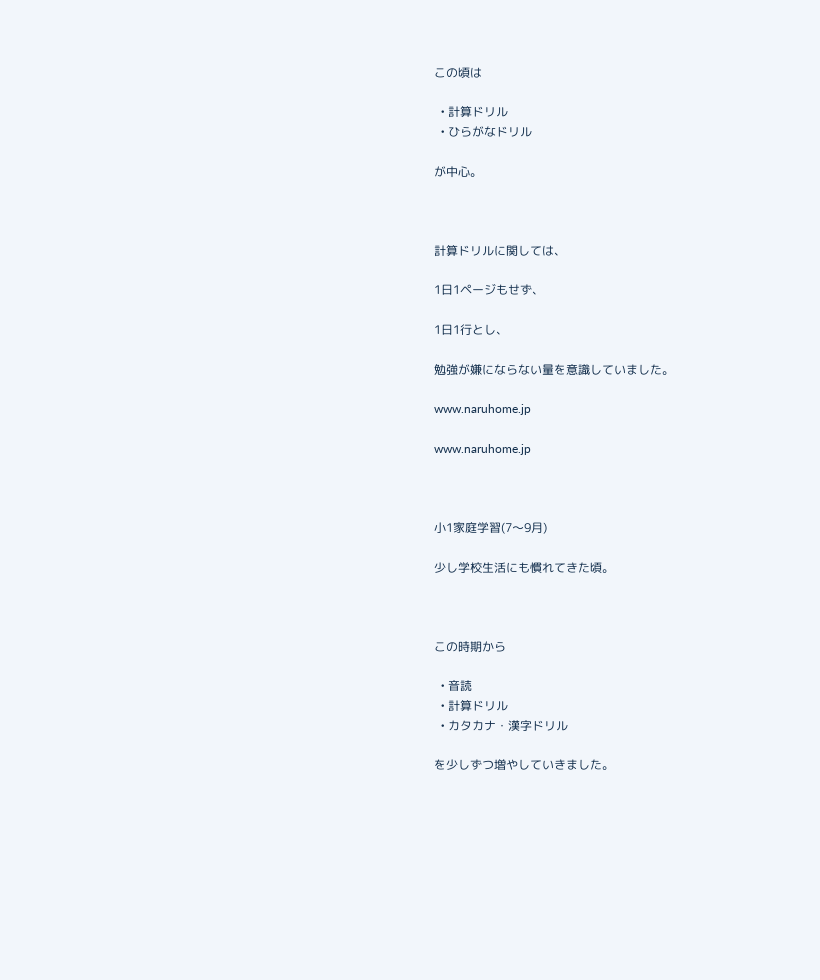この頃は

  • 計算ドリル
  • ひらがなドリル

が中心。



計算ドリルに関しては、

1日1ページもせず、

1日1行とし、

勉強が嫌にならない量を意識していました。

www.naruhome.jp

www.naruhome.jp



小1家庭学習(7〜9月)

少し学校生活にも慣れてきた頃。



この時期から

  • 音読
  • 計算ドリル
  • カタカナ・漢字ドリル

を少しずつ増やしていきました。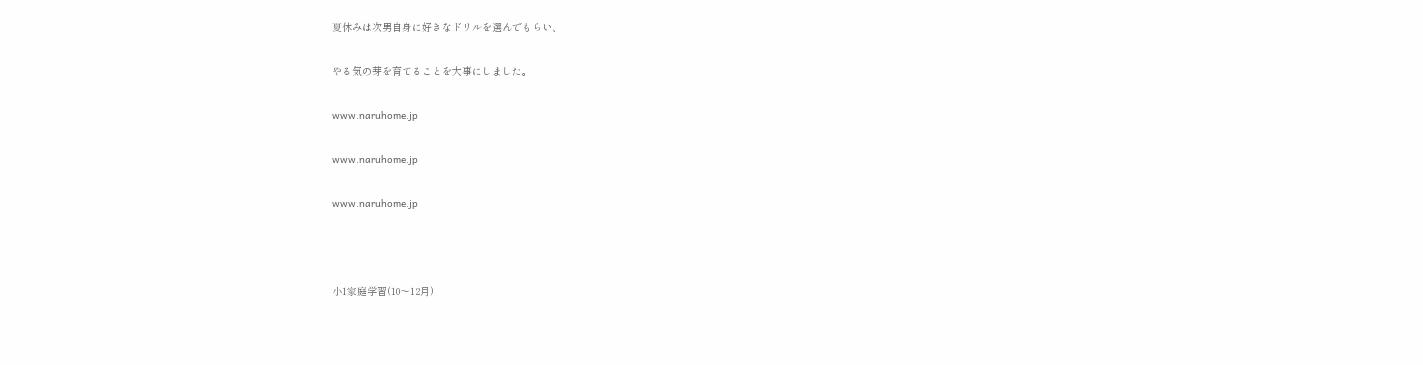夏休みは次男自身に好きなドリルを選んでもらい、

やる気の芽を育てることを大事にしました。

www.naruhome.jp

www.naruhome.jp

www.naruhome.jp



小1家庭学習(10〜12月)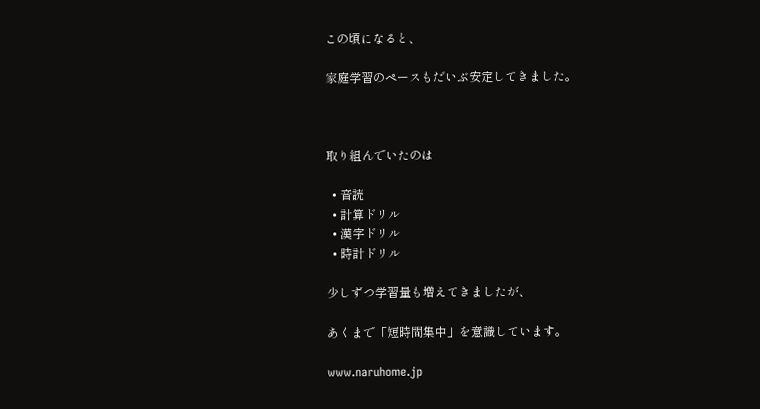この頃になると、

家庭学習のペースもだいぶ安定してきました。



取り組んでいたのは

  • 音読
  • 計算ドリル
  • 漢字ドリル
  • 時計ドリル

少しずつ学習量も増えてきましたが、

あくまで「短時間集中」を意識しています。

www.naruhome.jp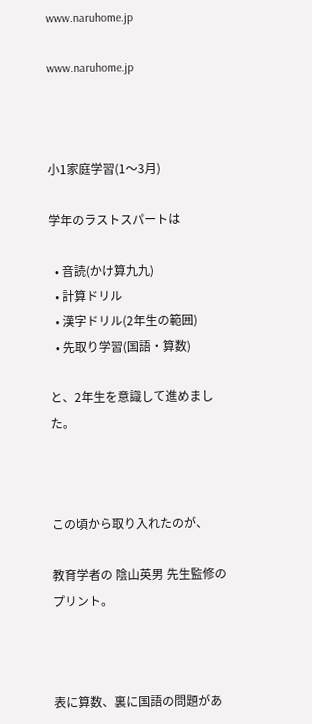www.naruhome.jp

www.naruhome.jp



小1家庭学習(1〜3月)

学年のラストスパートは

  • 音読(かけ算九九)
  • 計算ドリル
  • 漢字ドリル(2年生の範囲)
  • 先取り学習(国語・算数)

と、2年生を意識して進めました。



この頃から取り入れたのが、

教育学者の 陰山英男 先生監修のプリント。



表に算数、裏に国語の問題があ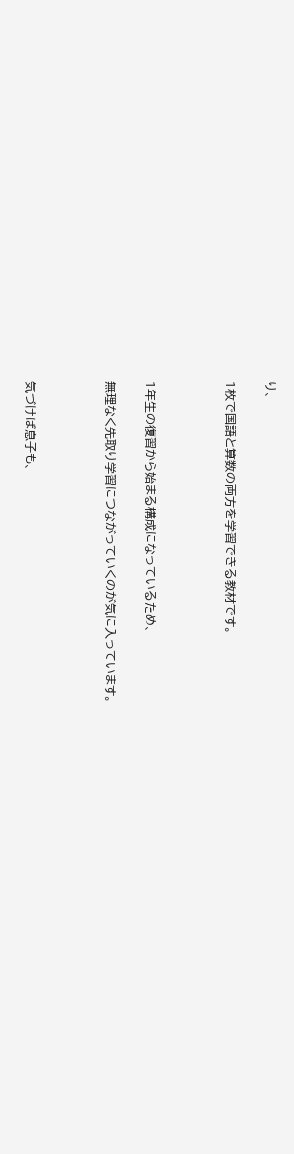り、

1枚で国語と算数の両方を学習できる教材です。



1年生の復習から始まる構成になっているため、

無理なく先取り学習につながっていくのが気に入っています。



気づけば息子も、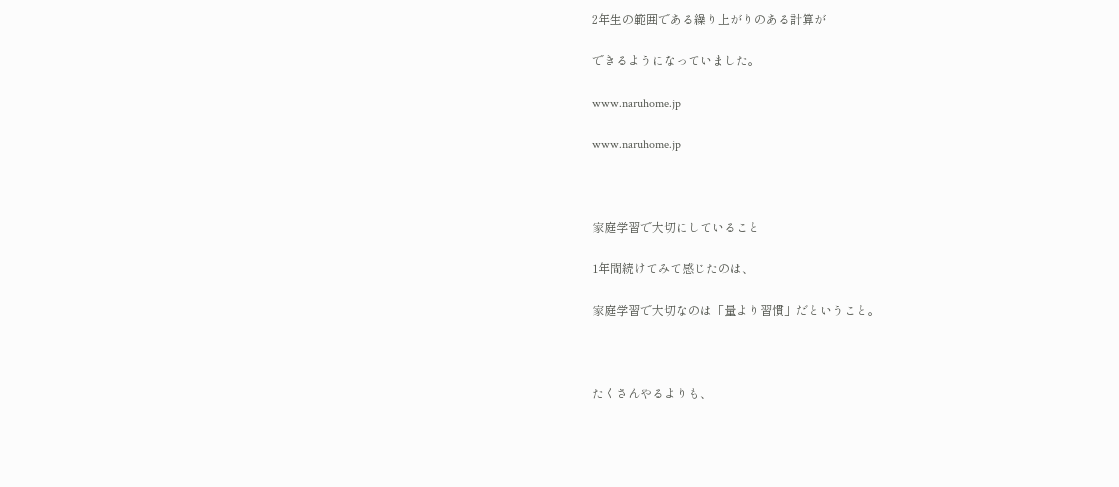2年生の範囲である繰り上がりのある計算が

できるようになっていました。

www.naruhome.jp

www.naruhome.jp



家庭学習で大切にしていること

1年間続けてみて感じたのは、

家庭学習で大切なのは「量より習慣」だということ。



たくさんやるよりも、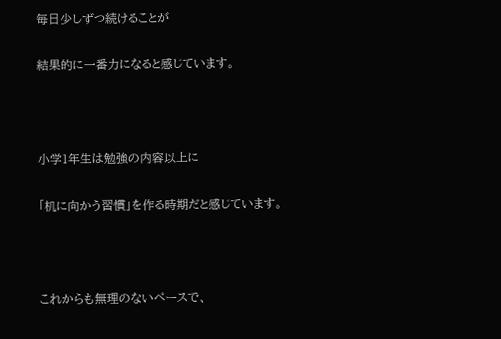毎日少しずつ続けることが

結果的に一番力になると感じています。



小学1年生は勉強の内容以上に

「机に向かう習慣」を作る時期だと感じています。



これからも無理のないペースで、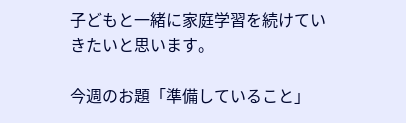子どもと一緒に家庭学習を続けていきたいと思います。

今週のお題「準備していること」